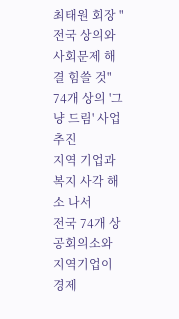최태원 회장 "전국 상의와 사회문제 해결 힘쓸 것"
74개 상의 '그냥 드림' 사업 추진
지역 기업과 복지 사각 해소 나서
전국 74개 상공회의소와 지역기업이 경제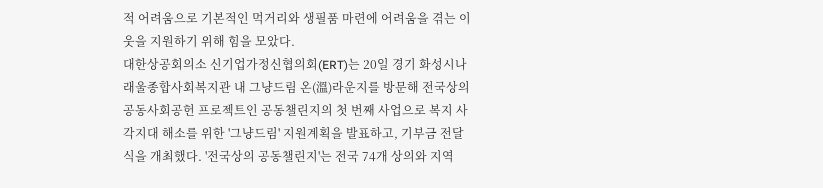적 어려움으로 기본적인 먹거리와 생필품 마련에 어려움을 겪는 이웃을 지원하기 위해 힘을 모았다.
대한상공회의소 신기업가정신협의회(ERT)는 20일 경기 화성시나래울종합사회복지관 내 그냥드림 온(溫)라운지를 방문해 전국상의 공동사회공헌 프로젝트인 공동챌린지의 첫 번째 사업으로 복지 사각지대 해소를 위한 '그냥드림' 지원계획을 발표하고, 기부금 전달식을 개최했다. '전국상의 공동챌린지'는 전국 74개 상의와 지역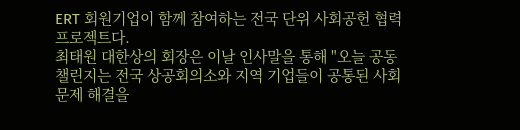ERT 회원기업이 함께 참여하는 전국 단위 사회공헌 협력 프로젝트다.
최태원 대한상의 회장은 이날 인사말을 통해 "오늘 공동 챌린지는 전국 상공회의소와 지역 기업들이 공통된 사회문제 해결을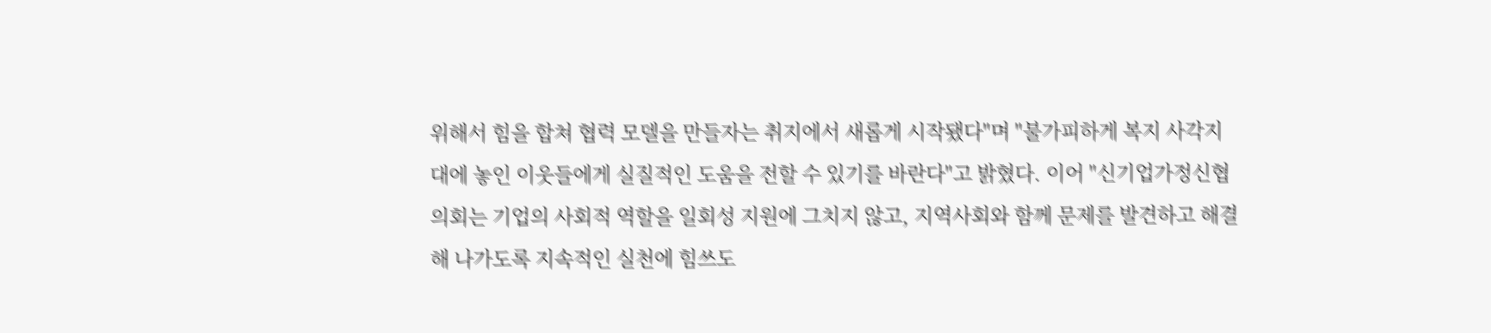위해서 힘을 합쳐 협력 모델을 만들자는 취지에서 새롭게 시작됐다"며 "불가피하게 복지 사각지대에 놓인 이웃들에게 실질적인 도움을 전할 수 있기를 바란다"고 밝혔다. 이어 "신기업가정신협의회는 기업의 사회적 역할을 일회성 지원에 그치지 않고, 지역사회와 함께 문제를 발견하고 해결해 나가도록 지속적인 실천에 힘쓰도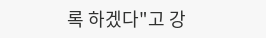록 하겠다"고 강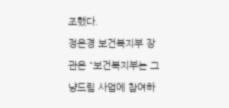조했다.
정은경 보건복지부 장관은 "보건복지부는 그냥드림 사업에 참여하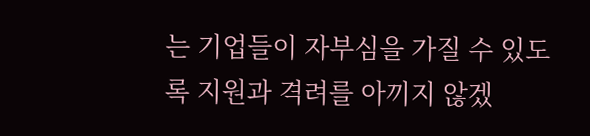는 기업들이 자부심을 가질 수 있도록 지원과 격려를 아끼지 않겠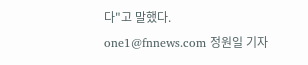다"고 말했다.
one1@fnnews.com 정원일 기자